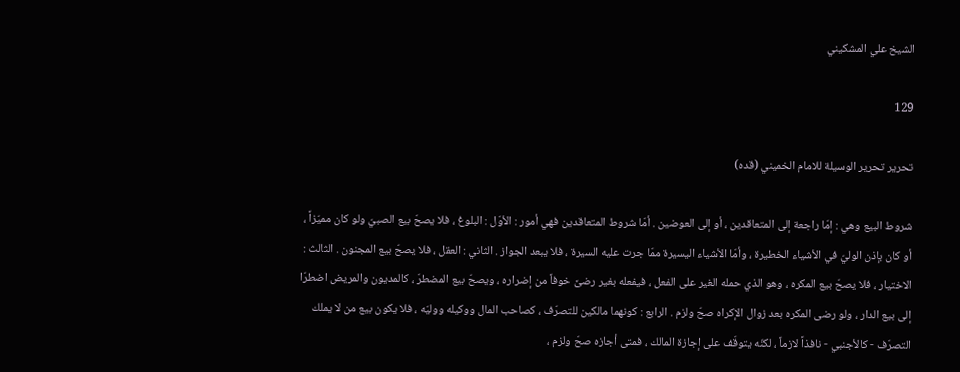الشيخ علي المشكيني

129

تحرير تحرير الوسيلة للامام الخميني (قده)

شروط البيع وهي : إمّا راجعة إلى المتعاقدين ، أو إلى العوضين . أمّا شروط المتعاقدين فهي أمور : الأوّل : البلوغ ، فلا يصحّ بيع الصبيّ ولو كان مميّزاً ، أو كان بإذن الوليّ في الأشياء الخطيرة ، وأمّا الأشياء اليسيرة ممّا جرت عليه السيرة ، فلا يبعد الجواز . الثاني : العقل ، فلا يصحّ بيع المجنون . الثالث : الاختيار ، فلا يصحّ بيع المكره ، وهو الذي حمله الغير على الفعل ، فيفعله بغير رضىً خوفاً من إضراره ، ويصحّ بيع المضطرّ ، كالمديون والمريض اضطرّا إلى بيع الدار ، ولو رضى المكره بعد زوال الإكراه صحّ ولزم . الرابع : كونهما مالكين للتصرّف ، كصاحب المال ووكيله ووليّه ، فلا يكون بيع من لا يملك التصرّف - كالأجنبي - نافذاً لازماً ، لكنّه يتوقّف على إجازة المالك ، فمتى أجازه صحّ ولزم ،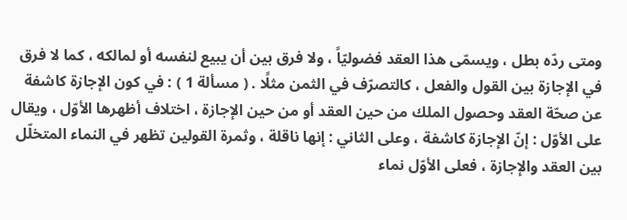ومتى ردّه بطل ، ويسمّى هذا العقد فضوليّاً ، ولا فرق بين أن يبيع لنفسه أو لمالكه ، كما لا فرق في الإجازة بين القول والفعل ، كالتصرّف في الثمن مثلًا . ( مسألة 1 ) : في كون الإجازة كاشفة عن صحّة العقد وحصول الملك من حين العقد أو من حين الإجازة ، اختلاف أظهرها الأوّل ، ويقال على الأوّل : إنّ الإجازة كاشفة ، وعلى الثاني : إنها ناقلة ، وثمرة القولين تظهر في النماء المتخلّل بين العقد والإجازة ، فعلى الأوّل نماء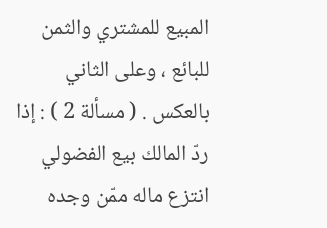المبيع للمشتري والثمن للبائع ، وعلى الثاني بالعكس . ( مسألة 2 ) : إذا ردّ المالك بيع الفضولي انتزع ماله ممّن وجده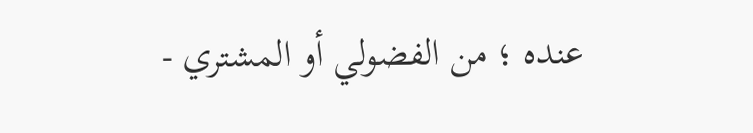عنده ؛ من الفضولي أو المشتري -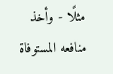مثلًا - وأخذ منافعه المستوفاة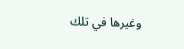وغيرها في تلك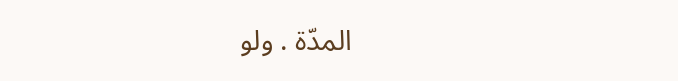المدّة . ولو